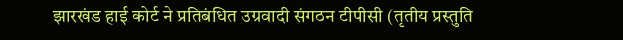झारखंड हाई कोर्ट ने प्रतिबंधित उग्रवादी संगठन टीपीसी (तृतीय प्रस्तुति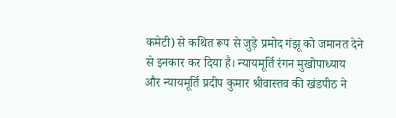कमेटी) से कथित रूप से जुड़े प्रमोद गंझू को जमानत देने से इनकार कर दिया है। न्यायमूर्ति रंगन मुखोपाध्याय और न्यायमूर्ति प्रदीप कुमार श्रीवास्तव की खंडपीठ ने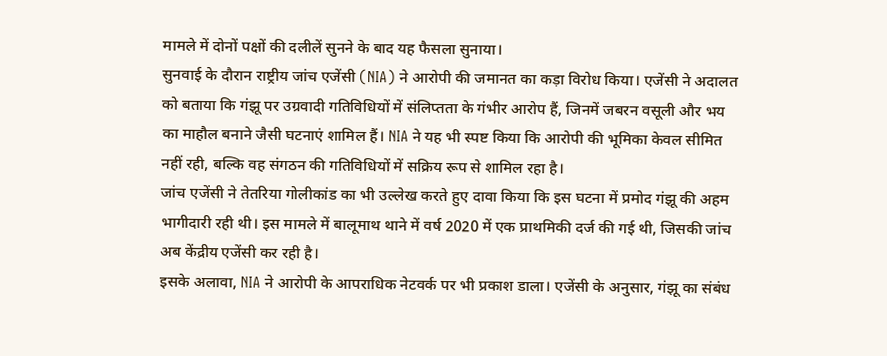मामले में दोनों पक्षों की दलीलें सुनने के बाद यह फैसला सुनाया।
सुनवाई के दौरान राष्ट्रीय जांच एजेंसी (NIA) ने आरोपी की जमानत का कड़ा विरोध किया। एजेंसी ने अदालत को बताया कि गंझू पर उग्रवादी गतिविधियों में संलिप्तता के गंभीर आरोप हैं, जिनमें जबरन वसूली और भय का माहौल बनाने जैसी घटनाएं शामिल हैं। NIA ने यह भी स्पष्ट किया कि आरोपी की भूमिका केवल सीमित नहीं रही, बल्कि वह संगठन की गतिविधियों में सक्रिय रूप से शामिल रहा है।
जांच एजेंसी ने तेतरिया गोलीकांड का भी उल्लेख करते हुए दावा किया कि इस घटना में प्रमोद गंझू की अहम भागीदारी रही थी। इस मामले में बालूमाथ थाने में वर्ष 2020 में एक प्राथमिकी दर्ज की गई थी, जिसकी जांच अब केंद्रीय एजेंसी कर रही है।
इसके अलावा, NIA ने आरोपी के आपराधिक नेटवर्क पर भी प्रकाश डाला। एजेंसी के अनुसार, गंझू का संबंध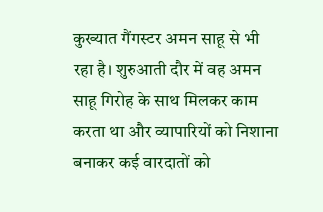कुख्यात गैंगस्टर अमन साहू से भी रहा है। शुरुआती दौर में वह अमन साहू गिरोह के साथ मिलकर काम करता था और व्यापारियों को निशाना बनाकर कई वारदातों को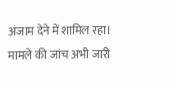अंजाम देने में शामिल रहा।
मामले की जांच अभी जारी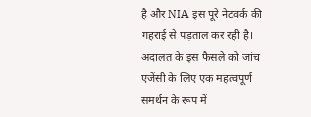है और NIA इस पूरे नेटवर्क की गहराई से पड़ताल कर रही है। अदालत के इस फैसले को जांच एजेंसी के लिए एक महत्वपूर्ण समर्थन के रूप में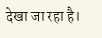देखा जा रहा है।